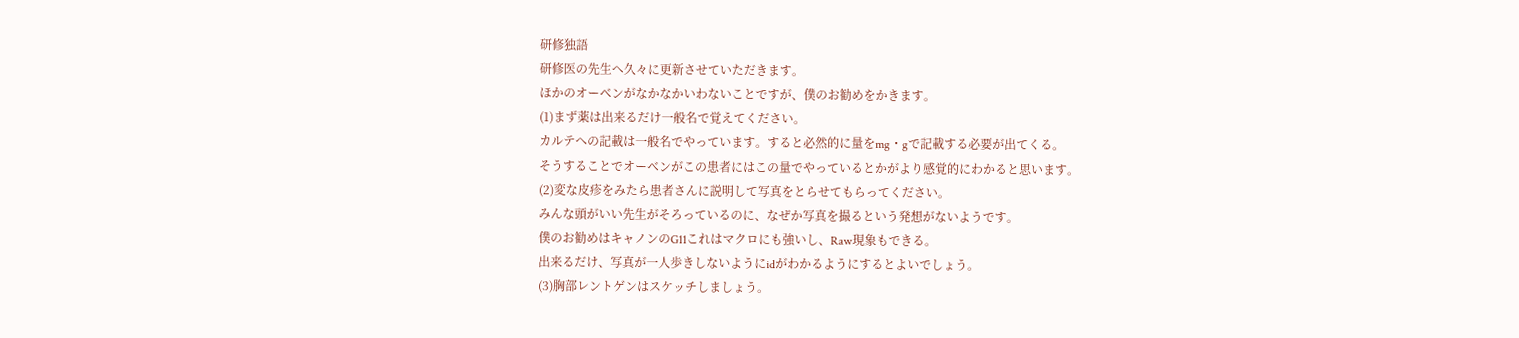研修独語
研修医の先生へ久々に更新させていただきます。
ほかのオーベンがなかなかいわないことですが、僕のお勧めをかきます。
(1)まず薬は出来るだけ一般名で覚えてください。
カルテへの記載は一般名でやっています。すると必然的に量をmg・gで記載する必要が出てくる。
そうすることでオーベンがこの患者にはこの量でやっているとかがより感覚的にわかると思います。
(2)変な皮疹をみたら患者さんに説明して写真をとらせてもらってください。
みんな頭がいい先生がそろっているのに、なぜか写真を撮るという発想がないようです。
僕のお勧めはキャノンのG11これはマクロにも強いし、Raw現象もできる。
出来るだけ、写真が一人歩きしないようにidがわかるようにするとよいでしょう。
(3)胸部レントゲンはスケッチしましょう。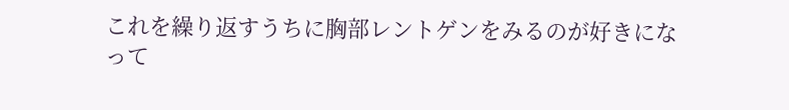これを繰り返すうちに胸部レントゲンをみるのが好きになって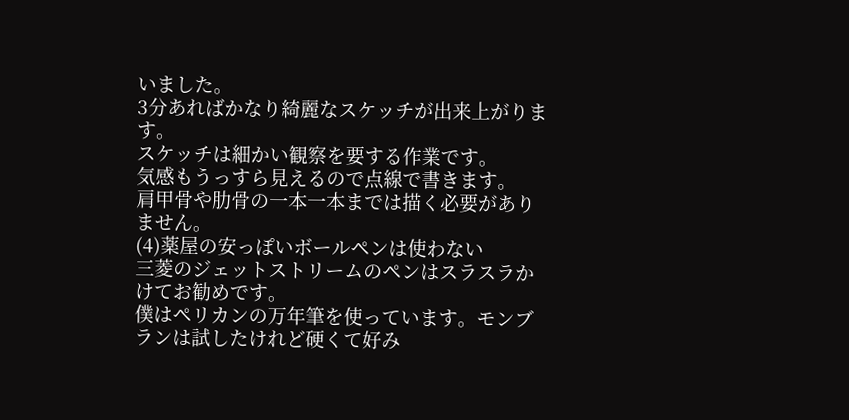いました。
3分あればかなり綺麗なスケッチが出来上がります。
スケッチは細かい観察を要する作業です。
気感もうっすら見えるので点線で書きます。
肩甲骨や肋骨の一本一本までは描く必要がありません。
(4)薬屋の安っぽいボールペンは使わない
三菱のジェットストリームのペンはスラスラかけてお勧めです。
僕はペリカンの万年筆を使っています。モンブランは試したけれど硬くて好み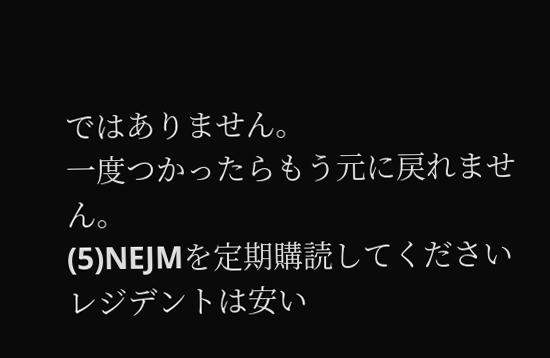ではありません。
一度つかったらもう元に戻れません。
(5)NEJMを定期購読してください
レジデントは安い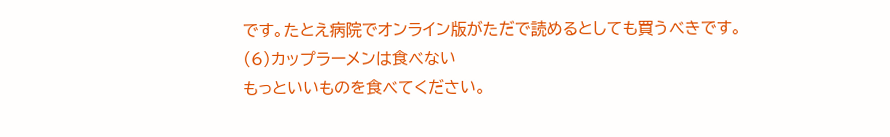です。たとえ病院でオンライン版がただで読めるとしても買うべきです。
(6)カップラーメンは食べない
もっといいものを食べてください。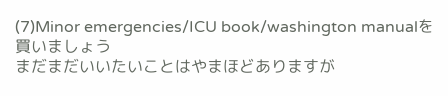(7)Minor emergencies/ICU book/washington manualを買いましょう
まだまだいいたいことはやまほどありますが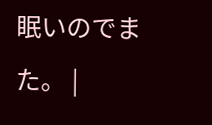眠いのでまた。 |